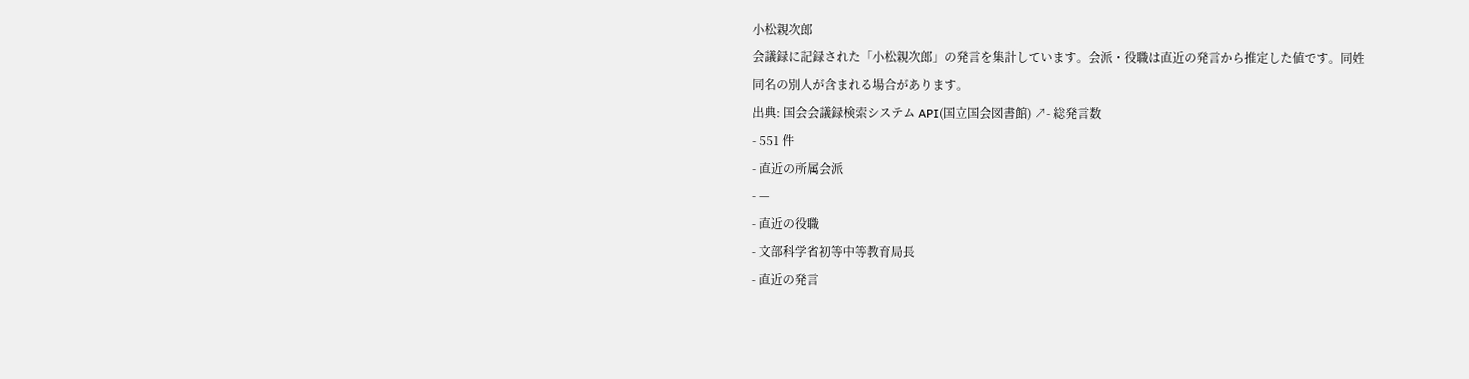小松親次郎
会議録に記録された「小松親次郎」の発言を集計しています。会派・役職は直近の発言から推定した値です。同姓同名の別人が含まれる場合があります。
出典: 国会会議録検索システム API(国立国会図書館) ↗- 総発言数
- 551 件
- 直近の所属会派
- —
- 直近の役職
- 文部科学省初等中等教育局長
- 直近の発言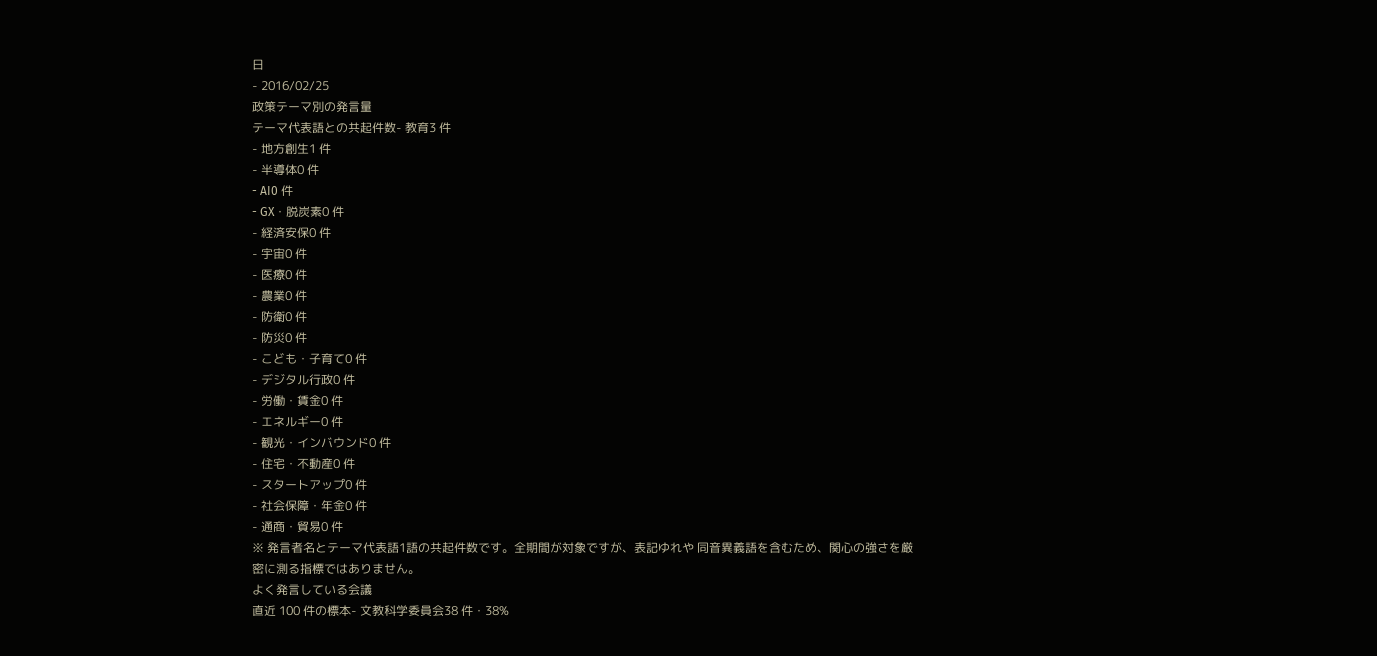日
- 2016/02/25
政策テーマ別の発言量
テーマ代表語との共起件数- 教育3 件
- 地方創生1 件
- 半導体0 件
- AI0 件
- GX・脱炭素0 件
- 経済安保0 件
- 宇宙0 件
- 医療0 件
- 農業0 件
- 防衛0 件
- 防災0 件
- こども・子育て0 件
- デジタル行政0 件
- 労働・賃金0 件
- エネルギー0 件
- 観光・インバウンド0 件
- 住宅・不動産0 件
- スタートアップ0 件
- 社会保障・年金0 件
- 通商・貿易0 件
※ 発言者名とテーマ代表語1語の共起件数です。全期間が対象ですが、表記ゆれや 同音異義語を含むため、関心の強さを厳密に測る指標ではありません。
よく発言している会議
直近 100 件の標本- 文教科学委員会38 件・38%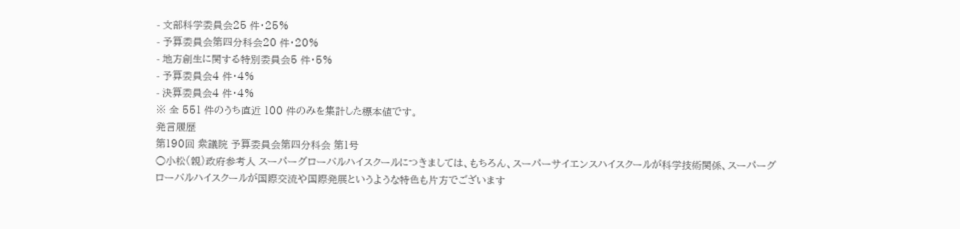- 文部科学委員会25 件・25%
- 予算委員会第四分科会20 件・20%
- 地方創生に関する特別委員会5 件・5%
- 予算委員会4 件・4%
- 決算委員会4 件・4%
※ 全 551 件のうち直近 100 件のみを集計した標本値です。
発言履歴
第190回 衆議院 予算委員会第四分科会 第1号
○小松(親)政府参考人 スーパーグローバルハイスクールにつきましては、もちろん、スーパーサイエンスハイスクールが科学技術関係、スーパーグローバルハイスクールが国際交流や国際発展というような特色も片方でございます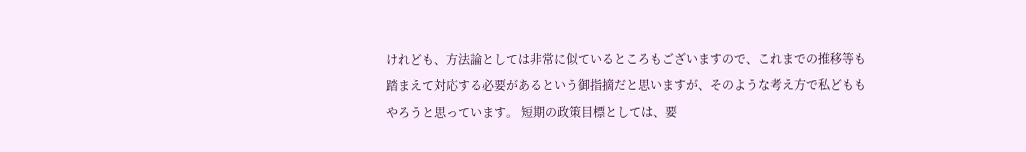けれども、方法論としては非常に似ているところもございますので、これまでの推移等も踏まえて対応する必要があるという御指摘だと思いますが、そのような考え方で私どももやろうと思っています。 短期の政策目標としては、要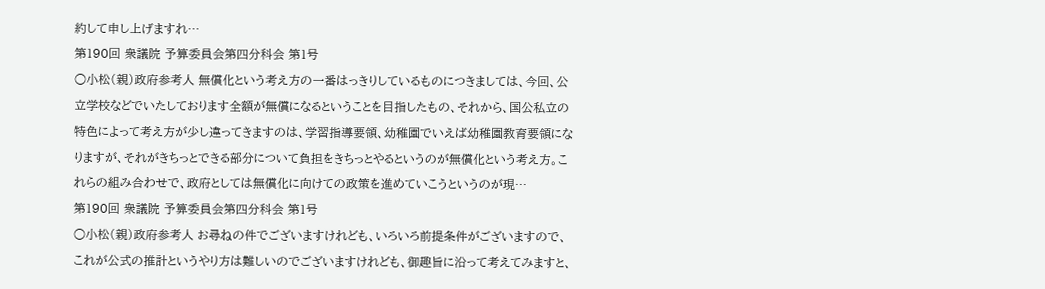約して申し上げますれ…
第190回 衆議院 予算委員会第四分科会 第1号
○小松(親)政府参考人 無償化という考え方の一番はっきりしているものにつきましては、今回、公立学校などでいたしております全額が無償になるということを目指したもの、それから、国公私立の特色によって考え方が少し違ってきますのは、学習指導要領、幼稚園でいえば幼稚園教育要領になりますが、それがきちっとできる部分について負担をきちっとやるというのが無償化という考え方。これらの組み合わせで、政府としては無償化に向けての政策を進めていこうというのが現…
第190回 衆議院 予算委員会第四分科会 第1号
○小松(親)政府参考人 お尋ねの件でございますけれども、いろいろ前提条件がございますので、これが公式の推計というやり方は難しいのでございますけれども、御趣旨に沿って考えてみますと、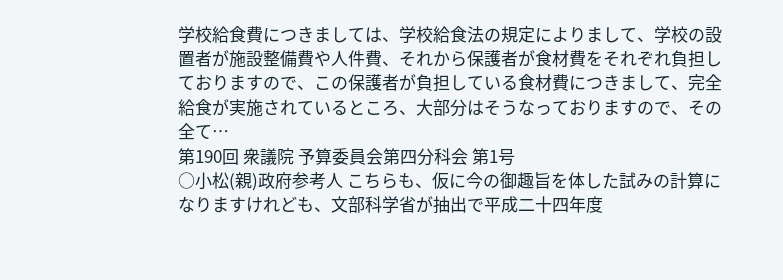学校給食費につきましては、学校給食法の規定によりまして、学校の設置者が施設整備費や人件費、それから保護者が食材費をそれぞれ負担しておりますので、この保護者が負担している食材費につきまして、完全給食が実施されているところ、大部分はそうなっておりますので、その全て…
第190回 衆議院 予算委員会第四分科会 第1号
○小松(親)政府参考人 こちらも、仮に今の御趣旨を体した試みの計算になりますけれども、文部科学省が抽出で平成二十四年度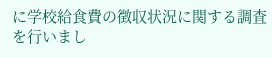に学校給食費の徴収状況に関する調査を行いまし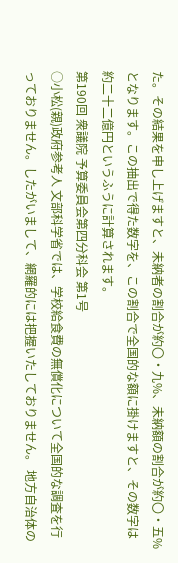た。その結果を申し上げますと、未納者の割合が約〇・九%、未納額の割合が約〇・五%となります。この抽出で得た数字を、この割合で全国的な額に掛けますと、その数字は約二十二億円というふうに計算されます。
第190回 衆議院 予算委員会第四分科会 第1号
○小松(親)政府参考人 文部科学省では、学校給食費の無償化について全国的な調査を行っておりません。したがいまして、網羅的には把握いたしておりません。 地方自治体の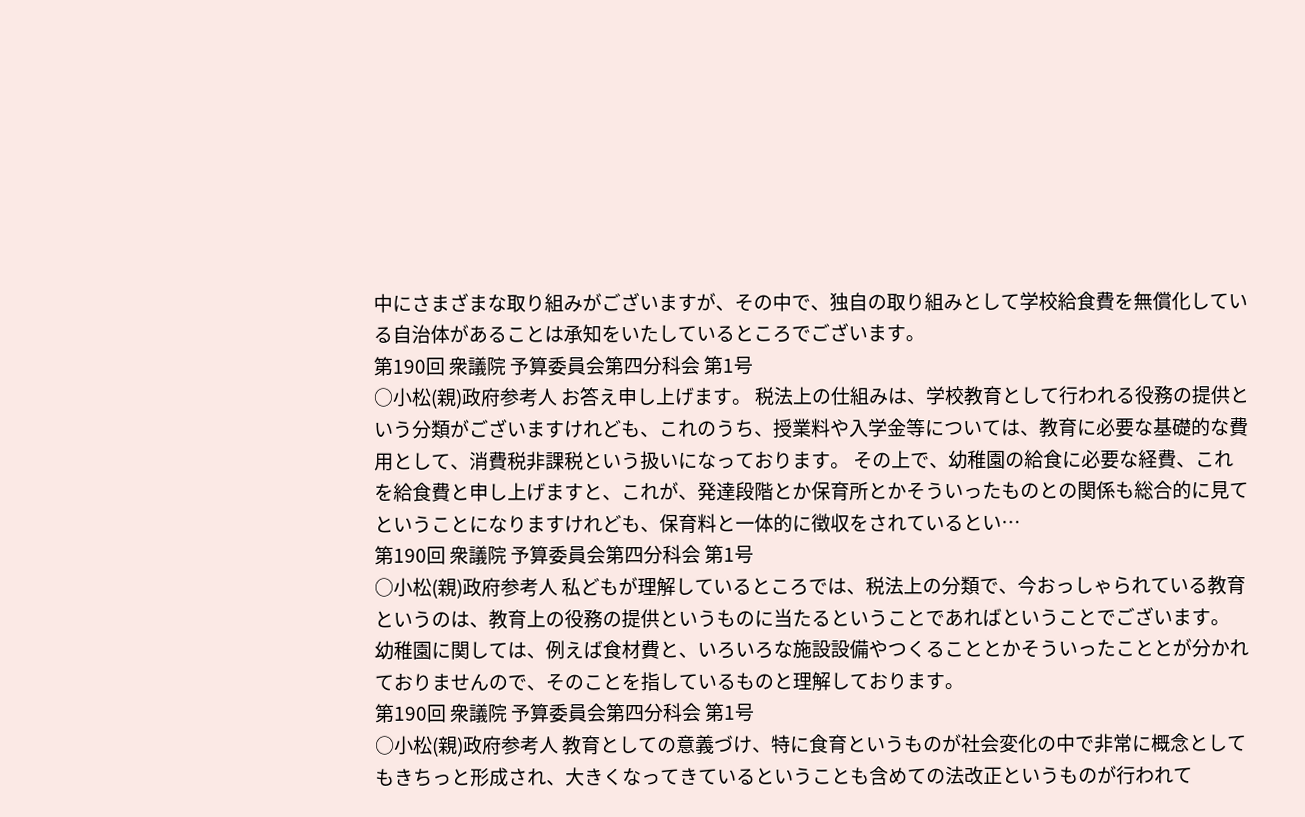中にさまざまな取り組みがございますが、その中で、独自の取り組みとして学校給食費を無償化している自治体があることは承知をいたしているところでございます。
第190回 衆議院 予算委員会第四分科会 第1号
○小松(親)政府参考人 お答え申し上げます。 税法上の仕組みは、学校教育として行われる役務の提供という分類がございますけれども、これのうち、授業料や入学金等については、教育に必要な基礎的な費用として、消費税非課税という扱いになっております。 その上で、幼稚園の給食に必要な経費、これを給食費と申し上げますと、これが、発達段階とか保育所とかそういったものとの関係も総合的に見てということになりますけれども、保育料と一体的に徴収をされているとい…
第190回 衆議院 予算委員会第四分科会 第1号
○小松(親)政府参考人 私どもが理解しているところでは、税法上の分類で、今おっしゃられている教育というのは、教育上の役務の提供というものに当たるということであればということでございます。 幼稚園に関しては、例えば食材費と、いろいろな施設設備やつくることとかそういったこととが分かれておりませんので、そのことを指しているものと理解しております。
第190回 衆議院 予算委員会第四分科会 第1号
○小松(親)政府参考人 教育としての意義づけ、特に食育というものが社会変化の中で非常に概念としてもきちっと形成され、大きくなってきているということも含めての法改正というものが行われて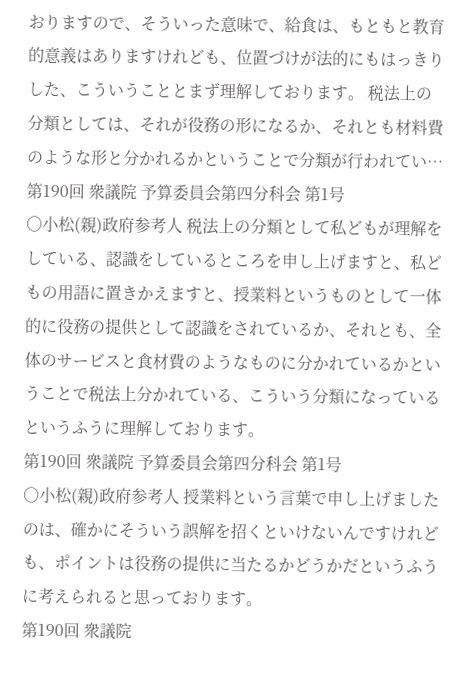おりますので、そういった意味で、給食は、もともと教育的意義はありますけれども、位置づけが法的にもはっきりした、こういうこととまず理解しております。 税法上の分類としては、それが役務の形になるか、それとも材料費のような形と分かれるかということで分類が行われてい…
第190回 衆議院 予算委員会第四分科会 第1号
○小松(親)政府参考人 税法上の分類として私どもが理解をしている、認識をしているところを申し上げますと、私どもの用語に置きかえますと、授業料というものとして一体的に役務の提供として認識をされているか、それとも、全体のサービスと食材費のようなものに分かれているかということで税法上分かれている、こういう分類になっているというふうに理解しております。
第190回 衆議院 予算委員会第四分科会 第1号
○小松(親)政府参考人 授業料という言葉で申し上げましたのは、確かにそういう誤解を招くといけないんですけれども、ポイントは役務の提供に当たるかどうかだというふうに考えられると思っております。
第190回 衆議院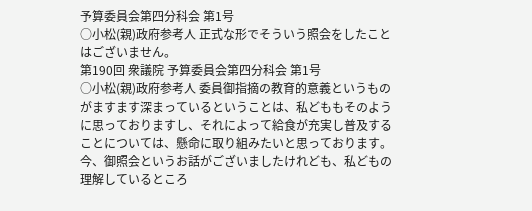予算委員会第四分科会 第1号
○小松(親)政府参考人 正式な形でそういう照会をしたことはございません。
第190回 衆議院 予算委員会第四分科会 第1号
○小松(親)政府参考人 委員御指摘の教育的意義というものがますます深まっているということは、私どももそのように思っておりますし、それによって給食が充実し普及することについては、懸命に取り組みたいと思っております。 今、御照会というお話がございましたけれども、私どもの理解しているところ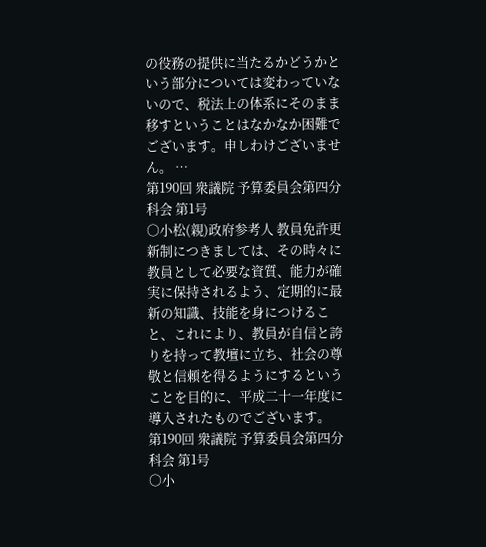の役務の提供に当たるかどうかという部分については変わっていないので、税法上の体系にそのまま移すということはなかなか困難でございます。申しわけございません。 …
第190回 衆議院 予算委員会第四分科会 第1号
○小松(親)政府参考人 教員免許更新制につきましては、その時々に教員として必要な資質、能力が確実に保持されるよう、定期的に最新の知識、技能を身につけること、これにより、教員が自信と誇りを持って教壇に立ち、社会の尊敬と信頼を得るようにするということを目的に、平成二十一年度に導入されたものでございます。
第190回 衆議院 予算委員会第四分科会 第1号
○小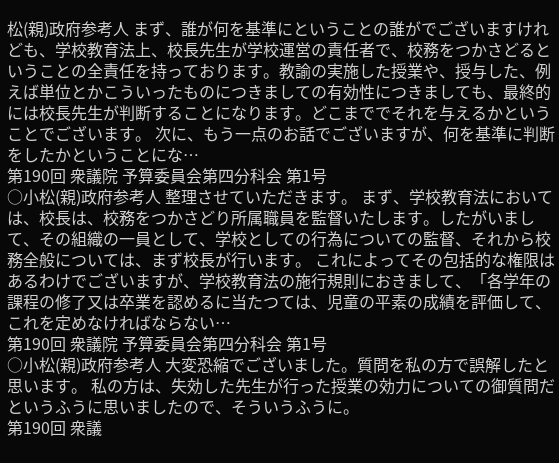松(親)政府参考人 まず、誰が何を基準にということの誰がでございますけれども、学校教育法上、校長先生が学校運営の責任者で、校務をつかさどるということの全責任を持っております。教諭の実施した授業や、授与した、例えば単位とかこういったものにつきましての有効性につきましても、最終的には校長先生が判断することになります。どこまででそれを与えるかということでございます。 次に、もう一点のお話でございますが、何を基準に判断をしたかということにな…
第190回 衆議院 予算委員会第四分科会 第1号
○小松(親)政府参考人 整理させていただきます。 まず、学校教育法においては、校長は、校務をつかさどり所属職員を監督いたします。したがいまして、その組織の一員として、学校としての行為についての監督、それから校務全般については、まず校長が行います。 これによってその包括的な権限はあるわけでございますが、学校教育法の施行規則におきまして、「各学年の課程の修了又は卒業を認めるに当たつては、児童の平素の成績を評価して、これを定めなければならない…
第190回 衆議院 予算委員会第四分科会 第1号
○小松(親)政府参考人 大変恐縮でございました。質問を私の方で誤解したと思います。 私の方は、失効した先生が行った授業の効力についての御質問だというふうに思いましたので、そういうふうに。
第190回 衆議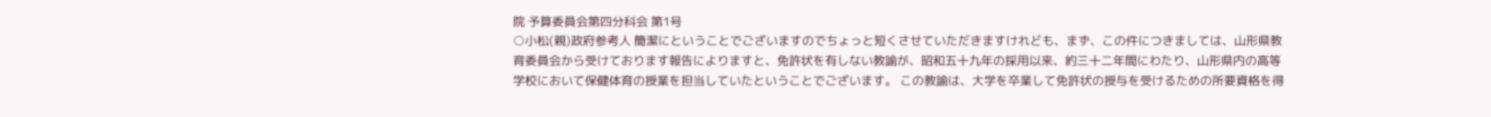院 予算委員会第四分科会 第1号
○小松(親)政府参考人 簡潔にということでございますのでちょっと短くさせていただきますけれども、まず、この件につきましては、山形県教育委員会から受けております報告によりますと、免許状を有しない教諭が、昭和五十九年の採用以来、約三十二年間にわたり、山形県内の高等学校において保健体育の授業を担当していたということでございます。 この教諭は、大学を卒業して免許状の授与を受けるための所要資格を得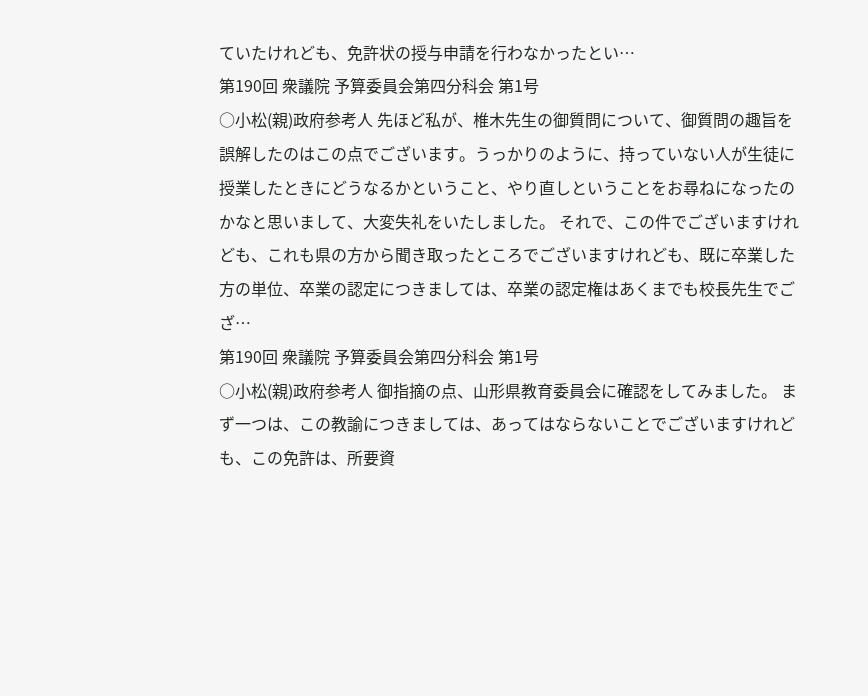ていたけれども、免許状の授与申請を行わなかったとい…
第190回 衆議院 予算委員会第四分科会 第1号
○小松(親)政府参考人 先ほど私が、椎木先生の御質問について、御質問の趣旨を誤解したのはこの点でございます。うっかりのように、持っていない人が生徒に授業したときにどうなるかということ、やり直しということをお尋ねになったのかなと思いまして、大変失礼をいたしました。 それで、この件でございますけれども、これも県の方から聞き取ったところでございますけれども、既に卒業した方の単位、卒業の認定につきましては、卒業の認定権はあくまでも校長先生でござ…
第190回 衆議院 予算委員会第四分科会 第1号
○小松(親)政府参考人 御指摘の点、山形県教育委員会に確認をしてみました。 まず一つは、この教諭につきましては、あってはならないことでございますけれども、この免許は、所要資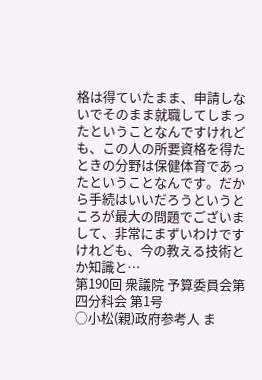格は得ていたまま、申請しないでそのまま就職してしまったということなんですけれども、この人の所要資格を得たときの分野は保健体育であったということなんです。だから手続はいいだろうというところが最大の問題でございまして、非常にまずいわけですけれども、今の教える技術とか知識と…
第190回 衆議院 予算委員会第四分科会 第1号
○小松(親)政府参考人 ま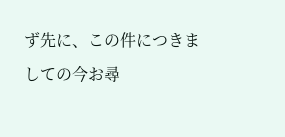ず先に、この件につきましての今お尋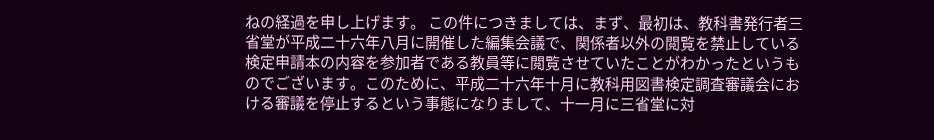ねの経過を申し上げます。 この件につきましては、まず、最初は、教科書発行者三省堂が平成二十六年八月に開催した編集会議で、関係者以外の閲覧を禁止している検定申請本の内容を参加者である教員等に閲覧させていたことがわかったというものでございます。このために、平成二十六年十月に教科用図書検定調査審議会における審議を停止するという事態になりまして、十一月に三省堂に対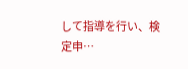して指導を行い、検定申…